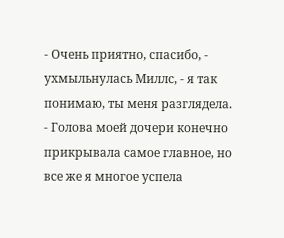- Очень приятно, спасибо, - ухмыльнулась Миллс, - я так понимаю, ты меня разглядела.
- Голова моей дочери конечно прикрывала самое главное, но все же я многое успела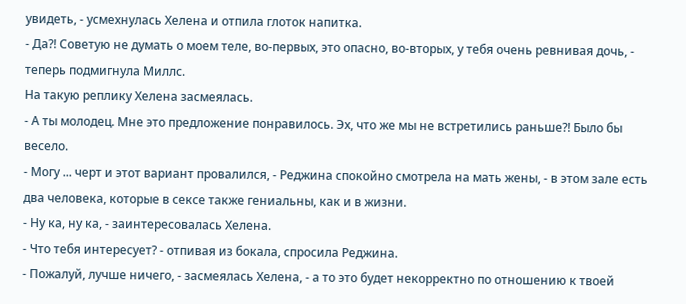увидеть, - усмехнулась Хелена и отпила глоток напитка.
- Да?! Советую не думать о моем теле, во-первых, это опасно, во-вторых, у тебя очень ревнивая дочь, - теперь подмигнула Миллс.
На такую реплику Хелена засмеялась.
- А ты молодец. Мне это предложение понравилось. Эх, что же мы не встретились раньше?! Было бы весело.
- Могу ... черт и этот вариант провалился, - Реджина спокойно смотрела на мать жены, - в этом зале есть два человека, которые в сексе также гениальны, как и в жизни.
- Ну ка, ну ка, - заинтересовалась Хелена.
- Что тебя интересует? - отпивая из бокала, спросила Реджина.
- Пожалуй, лучше ничего, - засмеялась Хелена, - а то это будет некорректно по отношению к твоей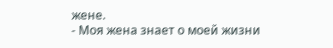жене.
- Моя жена знает о моей жизни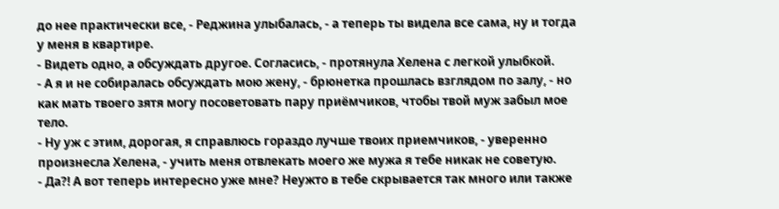до нее практически все, - Реджина улыбалась, - а теперь ты видела все сама, ну и тогда у меня в квартире.
- Видеть одно, а обсуждать другое. Согласись, - протянула Хелена с легкой улыбкой.
- А я и не собиралась обсуждать мою жену, - брюнетка прошлась взглядом по залу, - но как мать твоего зятя могу посоветовать пару приёмчиков, чтобы твой муж забыл мое тело.
- Ну уж с этим, дорогая, я справлюсь гораздо лучше твоих приемчиков, - уверенно произнесла Хелена, - учить меня отвлекать моего же мужа я тебе никак не советую.
- Да?! А вот теперь интересно уже мне? Неужто в тебе скрывается так много или также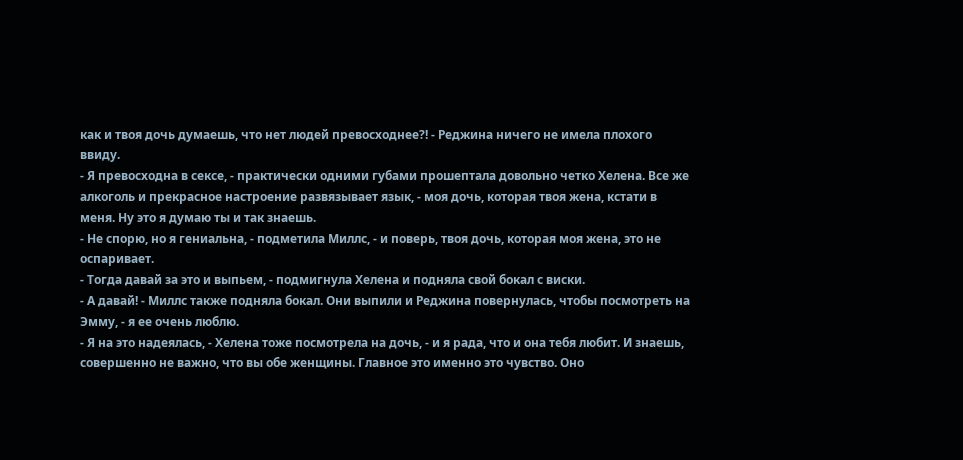как и твоя дочь думаешь, что нет людей превосходнее?! - Реджина ничего не имела плохого ввиду.
- Я превосходна в сексе, - практически одними губами прошептала довольно четко Хелена. Все же алкоголь и прекрасное настроение развязывает язык, - моя дочь, которая твоя жена, кстати в меня. Ну это я думаю ты и так знаешь.
- Не спорю, но я гениальна, - подметила Миллс, - и поверь, твоя дочь, которая моя жена, это не оспаривает.
- Тогда давай за это и выпьем, - подмигнула Хелена и подняла свой бокал с виски.
- А давай! - Миллс также подняла бокал. Они выпили и Реджина повернулась, чтобы посмотреть на Эмму, - я ее очень люблю.
- Я на это надеялась, - Хелена тоже посмотрела на дочь, - и я рада, что и она тебя любит. И знаешь, совершенно не важно, что вы обе женщины. Главное это именно это чувство. Оно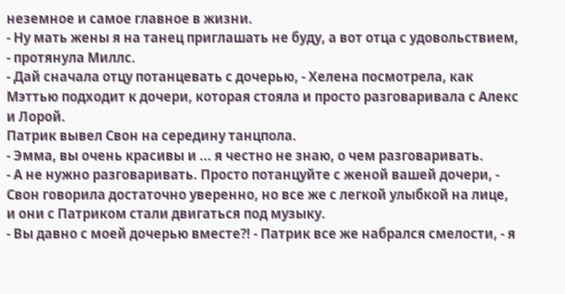неземное и самое главное в жизни.
- Ну мать жены я на танец приглашать не буду, а вот отца с удовольствием, - протянула Миллс.
- Дай сначала отцу потанцевать с дочерью, - Хелена посмотрела, как Мэттью подходит к дочери, которая стояла и просто разговаривала с Алекс и Лорой.
Патрик вывел Свон на середину танцпола.
- Эмма, вы очень красивы и ... я честно не знаю, о чем разговаривать.
- А не нужно разговаривать. Просто потанцуйте с женой вашей дочери, - Свон говорила достаточно уверенно, но все же с легкой улыбкой на лице, и они с Патриком стали двигаться под музыку.
- Вы давно с моей дочерью вместе?! - Патрик все же набрался смелости, - я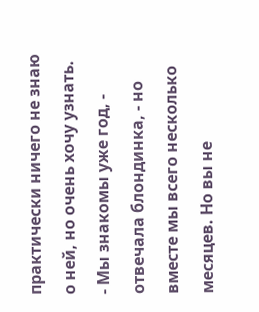практически ничего не знаю о ней, но очень хочу узнать.
- Мы знакомы уже год, - отвечала блондинка, - но вместе мы всего несколько месяцев. Но вы не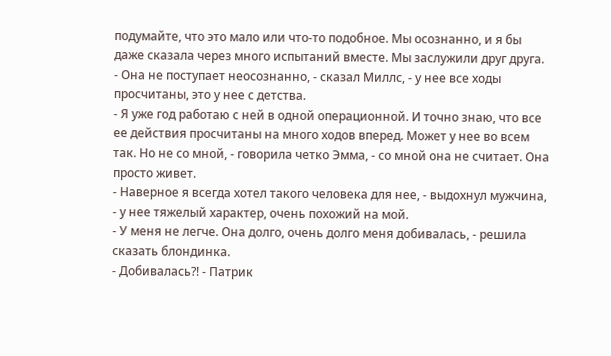подумайте, что это мало или что-то подобное. Мы осознанно, и я бы даже сказала через много испытаний вместе. Мы заслужили друг друга.
- Она не поступает неосознанно, - сказал Миллс, - у нее все ходы просчитаны, это у нее с детства.
- Я уже год работаю с ней в одной операционной. И точно знаю, что все ее действия просчитаны на много ходов вперед. Может у нее во всем так. Но не со мной, - говорила четко Эмма, - со мной она не считает. Она просто живет.
- Наверное я всегда хотел такого человека для нее, - выдохнул мужчина, - у нее тяжелый характер, очень похожий на мой.
- У меня не легче. Она долго, очень долго меня добивалась, - решила сказать блондинка.
- Добивалась?! - Патрик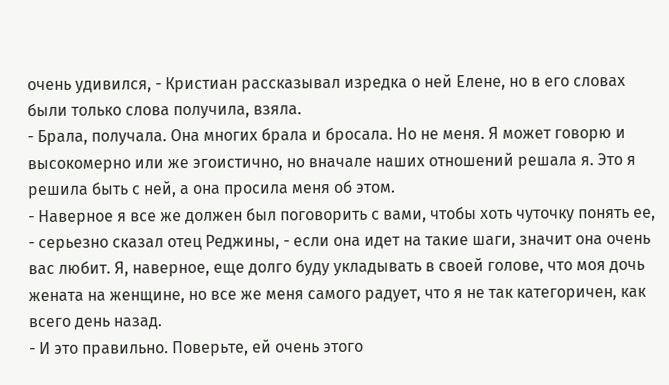очень удивился, - Кристиан рассказывал изредка о ней Елене, но в его словах были только слова получила, взяла.
- Брала, получала. Она многих брала и бросала. Но не меня. Я может говорю и высокомерно или же эгоистично, но вначале наших отношений решала я. Это я решила быть с ней, а она просила меня об этом.
- Наверное я все же должен был поговорить с вами, чтобы хоть чуточку понять ее, - серьезно сказал отец Реджины, - если она идет на такие шаги, значит она очень вас любит. Я, наверное, еще долго буду укладывать в своей голове, что моя дочь жената на женщине, но все же меня самого радует, что я не так категоричен, как всего день назад.
- И это правильно. Поверьте, ей очень этого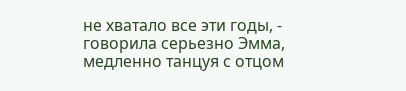не хватало все эти годы, - говорила серьезно Эмма, медленно танцуя с отцом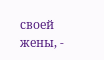своей жены, -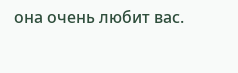она очень любит вас.